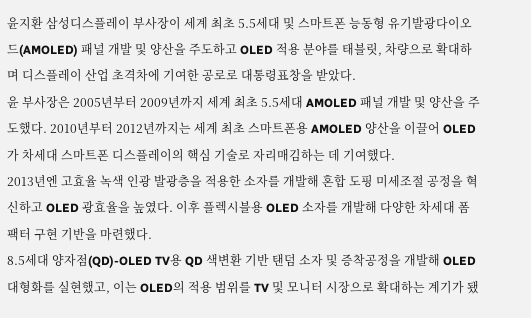윤지환 삼성디스플레이 부사장이 세계 최초 5.5세대 및 스마트폰 능동형 유기발광다이오드(AMOLED) 패널 개발 및 양산을 주도하고 OLED 적용 분야를 태블릿, 차량으로 확대하며 디스플레이 산업 초격차에 기여한 공로로 대통령표창을 받았다.
윤 부사장은 2005년부터 2009년까지 세계 최초 5.5세대 AMOLED 패널 개발 및 양산을 주도했다. 2010년부터 2012년까지는 세계 최초 스마트폰용 AMOLED 양산을 이끌어 OLED가 차세대 스마트폰 디스플레이의 핵심 기술로 자리매김하는 데 기여했다.
2013년엔 고효율 녹색 인광 발광층을 적용한 소자를 개발해 혼합 도핑 미세조절 공정을 혁신하고 OLED 광효율을 높였다. 이후 플렉시블용 OLED 소자를 개발해 다양한 차세대 폼팩터 구현 기반을 마련했다.
8.5세대 양자점(QD)-OLED TV용 QD 색변환 기반 탠덤 소자 및 증착공정을 개발해 OLED 대형화를 실현했고, 이는 OLED의 적용 범위를 TV 및 모니터 시장으로 확대하는 계기가 됐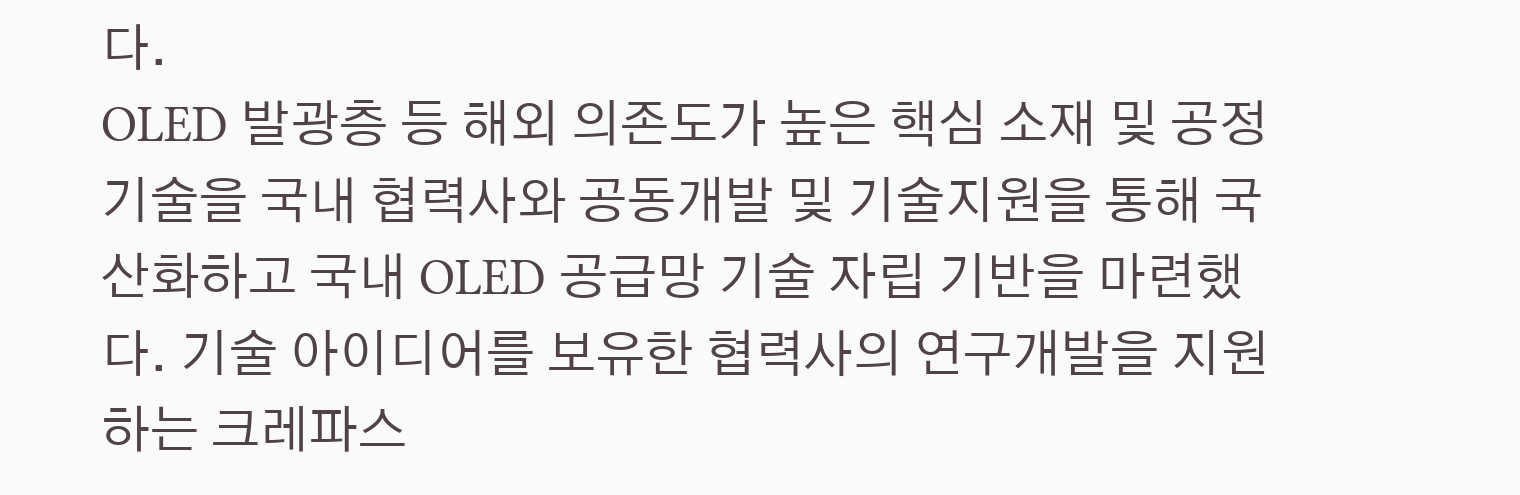다.
OLED 발광층 등 해외 의존도가 높은 핵심 소재 및 공정기술을 국내 협력사와 공동개발 및 기술지원을 통해 국산화하고 국내 OLED 공급망 기술 자립 기반을 마련했다. 기술 아이디어를 보유한 협력사의 연구개발을 지원하는 크레파스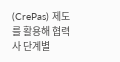(CrePas) 제도를 활용해 협력사 단계별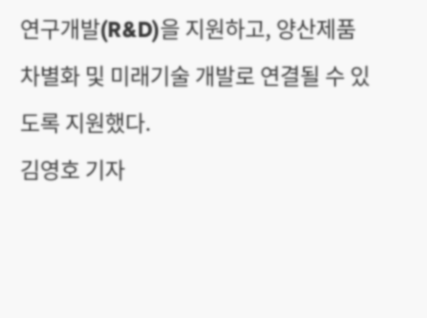연구개발(R&D)을 지원하고, 양산제품 차별화 및 미래기술 개발로 연결될 수 있도록 지원했다.
김영호 기자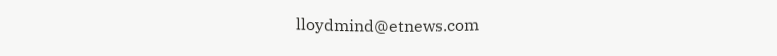lloydmind@etnews.com